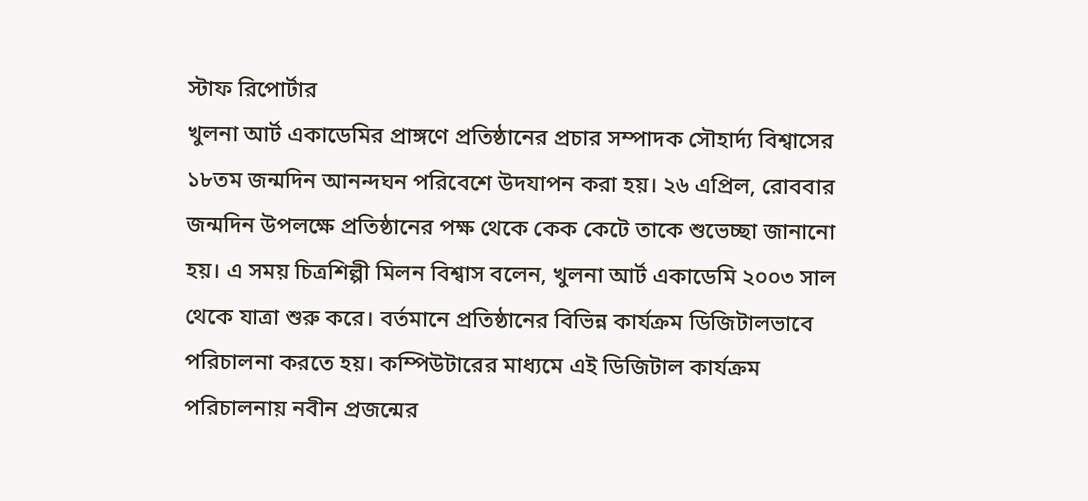স্টাফ রিপোর্টার
খুলনা আর্ট একাডেমির প্রাঙ্গণে প্রতিষ্ঠানের প্রচার সম্পাদক সৌহার্দ্য বিশ্বাসের ১৮তম জন্মদিন আনন্দঘন পরিবেশে উদযাপন করা হয়। ২৬ এপ্রিল, রোববার জন্মদিন উপলক্ষে প্রতিষ্ঠানের পক্ষ থেকে কেক কেটে তাকে শুভেচ্ছা জানানো হয়। এ সময় চিত্রশিল্পী মিলন বিশ্বাস বলেন, খুলনা আর্ট একাডেমি ২০০৩ সাল থেকে যাত্রা শুরু করে। বর্তমানে প্রতিষ্ঠানের বিভিন্ন কার্যক্রম ডিজিটালভাবে পরিচালনা করতে হয়। কম্পিউটারের মাধ্যমে এই ডিজিটাল কার্যক্রম পরিচালনায় নবীন প্রজন্মের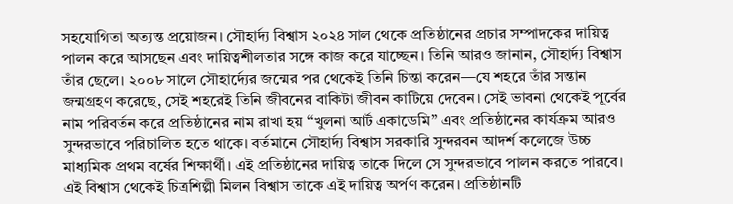সহযোগিতা অত্যন্ত প্রয়োজন। সৌহার্দ্য বিশ্বাস ২০২৪ সাল থেকে প্রতিষ্ঠানের প্রচার সম্পাদকের দায়িত্ব পালন করে আসছেন এবং দায়িত্বশীলতার সঙ্গে কাজ করে যাচ্ছেন। তিনি আরও জানান, সৌহার্দ্য বিশ্বাস তাঁর ছেলে। ২০০৮ সালে সৌহার্দ্যের জন্মের পর থেকেই তিনি চিন্তা করেন—যে শহরে তাঁর সন্তান জন্মগ্রহণ করেছে, সেই শহরেই তিনি জীবনের বাকিটা জীবন কাটিয়ে দেবেন। সেই ভাবনা থেকেই পূর্বের নাম পরিবর্তন করে প্রতিষ্ঠানের নাম রাখা হয় “খুলনা আর্ট একাডেমি” এবং প্রতিষ্ঠানের কার্যক্রম আরও সুন্দরভাবে পরিচালিত হতে থাকে। বর্তমানে সৌহার্দ্য বিশ্বাস সরকারি সুন্দরবন আদর্শ কলেজে উচ্চ মাধ্যমিক প্রথম বর্ষের শিক্ষার্থী। এই প্রতিষ্ঠানের দায়িত্ব তাকে দিলে সে সুন্দরভাবে পালন করতে পারবে। এই বিশ্বাস থেকেই চিত্রশিল্পী মিলন বিশ্বাস তাকে এই দায়িত্ব অর্পণ করেন। প্রতিষ্ঠানটি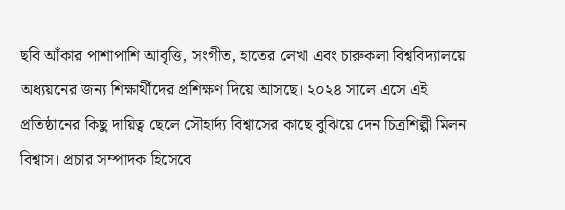ছবি আঁকার পাশাপাশি আবৃত্তি, সংগীত, হাতের লেখা এবং চারুকলা বিশ্ববিদ্যালয়ে অধ্যয়নের জন্য শিক্ষার্থীদের প্রশিক্ষণ দিয়ে আসছে। ২০২৪ সালে এসে এই প্রতিষ্ঠানের কিছু দায়িত্ব ছেলে সৌহার্দ্য বিশ্বাসের কাছে বুঝিয়ে দেন চিত্রশিল্পী মিলন বিশ্বাস। প্রচার সম্পাদক হিসেবে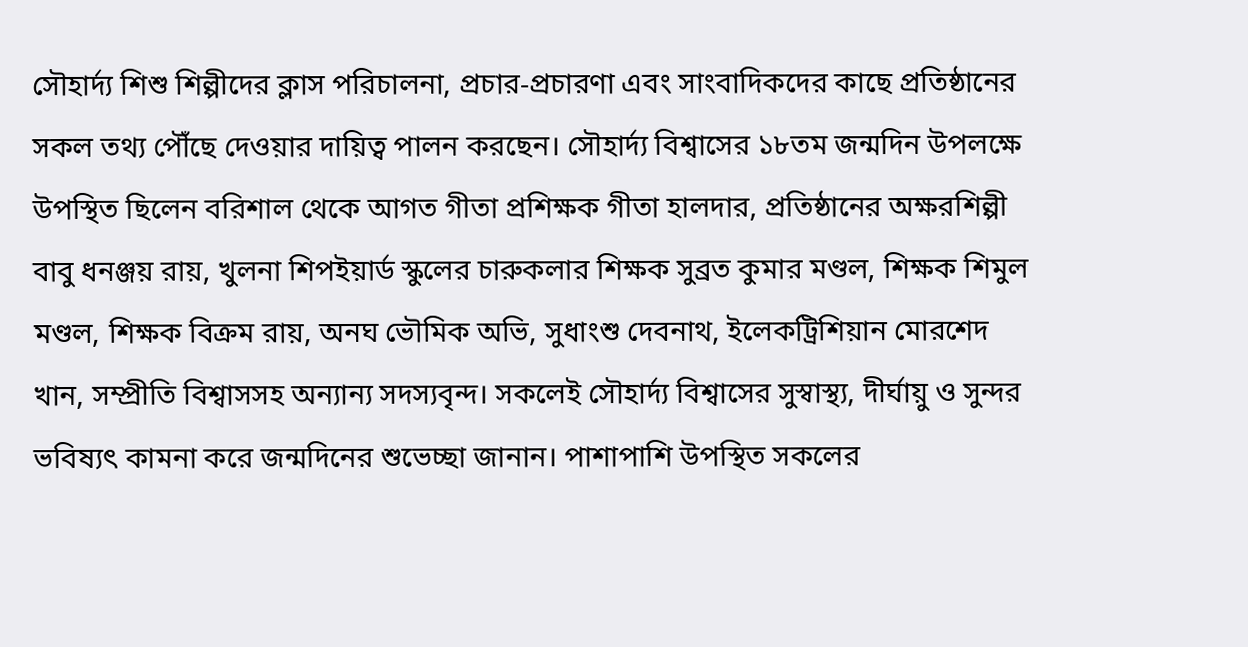সৌহার্দ্য শিশু শিল্পীদের ক্লাস পরিচালনা, প্রচার-প্রচারণা এবং সাংবাদিকদের কাছে প্রতিষ্ঠানের সকল তথ্য পৌঁছে দেওয়ার দায়িত্ব পালন করছেন। সৌহার্দ্য বিশ্বাসের ১৮তম জন্মদিন উপলক্ষে উপস্থিত ছিলেন বরিশাল থেকে আগত গীতা প্রশিক্ষক গীতা হালদার, প্রতিষ্ঠানের অক্ষরশিল্পী বাবু ধনঞ্জয় রায়, খুলনা শিপইয়ার্ড স্কুলের চারুকলার শিক্ষক সুব্রত কুমার মণ্ডল, শিক্ষক শিমুল মণ্ডল, শিক্ষক বিক্রম রায়, অনঘ ভৌমিক অভি, সুধাংশু দেবনাথ, ইলেকট্রিশিয়ান মোরশেদ খান, সম্প্রীতি বিশ্বাসসহ অন্যান্য সদস্যবৃন্দ। সকলেই সৌহার্দ্য বিশ্বাসের সুস্বাস্থ্য, দীর্ঘায়ু ও সুন্দর ভবিষ্যৎ কামনা করে জন্মদিনের শুভেচ্ছা জানান। পাশাপাশি উপস্থিত সকলের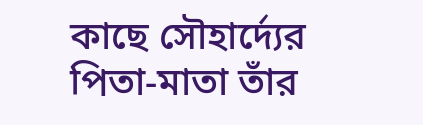কাছে সৌহার্দ্যের পিতা-মাতা তাঁর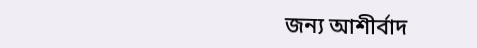জন্য আশীর্বাদ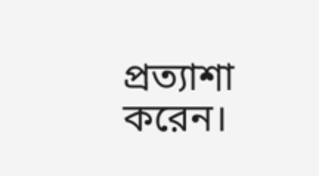প্রত্যাশা করেন।